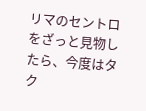リマのセントロをざっと見物したら、今度はタク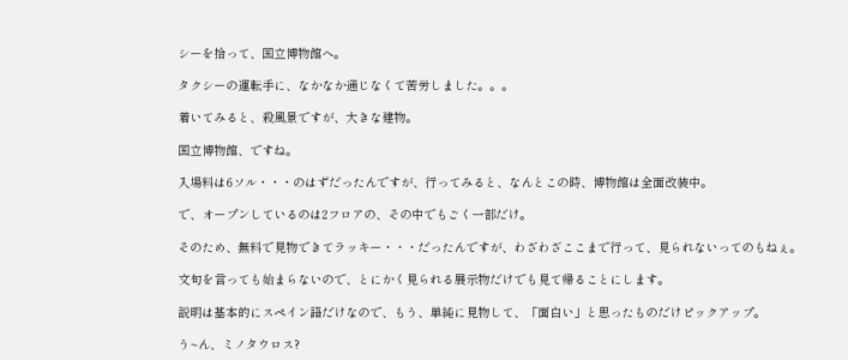シーを拾って、国立博物館へ。

タクシーの運転手に、なかなか通じなくて苦労しました。。。

着いてみると、殺風景ですが、大きな建物。

国立博物館、ですね。

入場料は6ソル・・・のはずだったんですが、行ってみると、なんとこの時、博物館は全面改装中。

で、オープンしているのは2フロアの、その中でもごく一部だけ。

そのため、無料で見物できてラッキー・・・だったんですが、わざわざここまで行って、見られないってのもねぇ。

文句を言っても始まらないので、とにかく見られる展示物だけでも見て帰ることにします。

説明は基本的にスペイン語だけなので、もう、単純に見物して、「面白い」と思ったものだけピックアップ。

う~ん、ミノタウロス?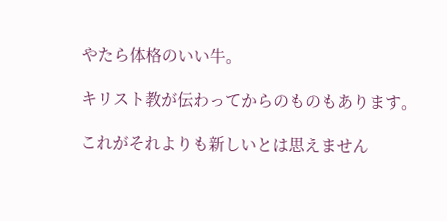やたら体格のいい牛。

キリスト教が伝わってからのものもあります。

これがそれよりも新しいとは思えません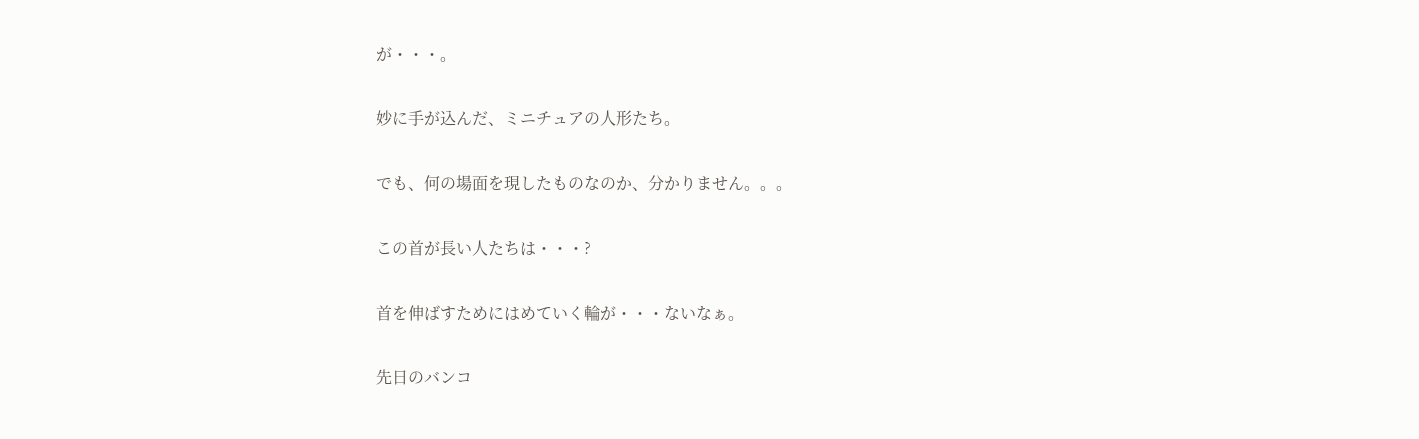が・・・。

妙に手が込んだ、ミニチュアの人形たち。

でも、何の場面を現したものなのか、分かりません。。。

この首が長い人たちは・・・?

首を伸ばすためにはめていく輪が・・・ないなぁ。

先日のバンコ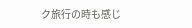ク旅行の時も感じ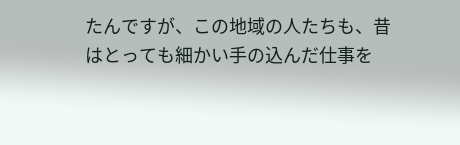たんですが、この地域の人たちも、昔はとっても細かい手の込んだ仕事を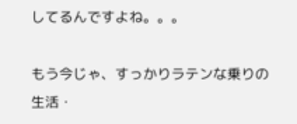してるんですよね。。。

もう今じゃ、すっかりラテンな乗りの生活・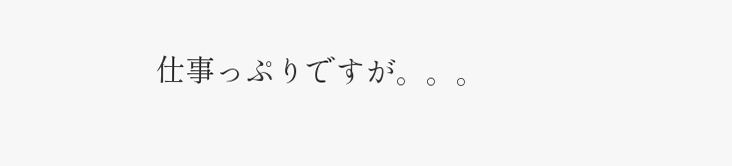仕事っぷりですが。。。